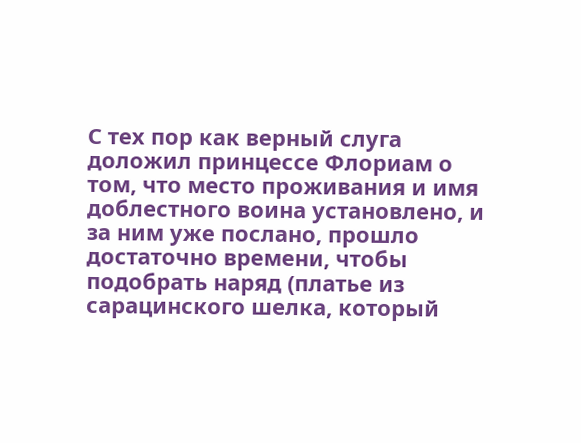С тех пор как верный слуга доложил принцессе Флориам о том, что место проживания и имя доблестного воина установлено, и за ним уже послано, прошло достаточно времени, чтобы подобрать наряд (платье из сарацинского шелка, который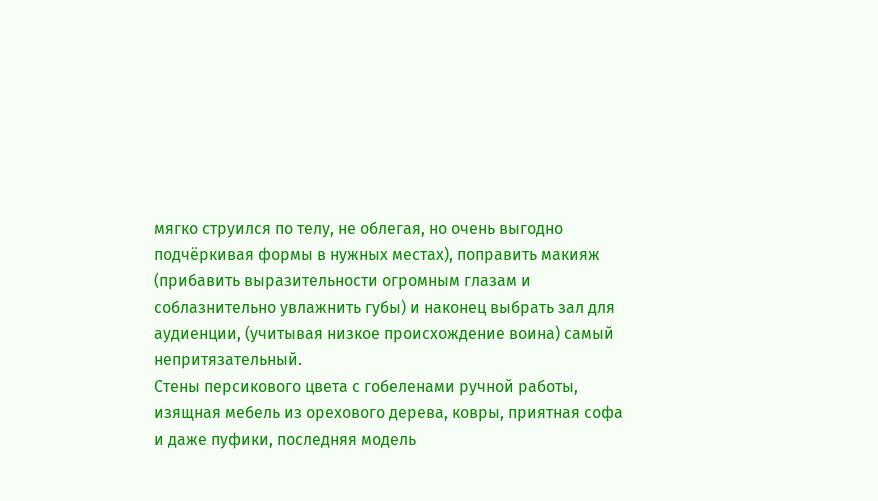мягко струился по телу, не облегая, но очень выгодно подчёркивая формы в нужных местах), поправить макияж (прибавить выразительности огромным глазам и соблазнительно увлажнить губы) и наконец выбрать зал для аудиенции, (учитывая низкое происхождение воина) самый непритязательный.
Стены персикового цвета с гобеленами ручной работы, изящная мебель из орехового дерева, ковры, приятная софа и даже пуфики, последняя модель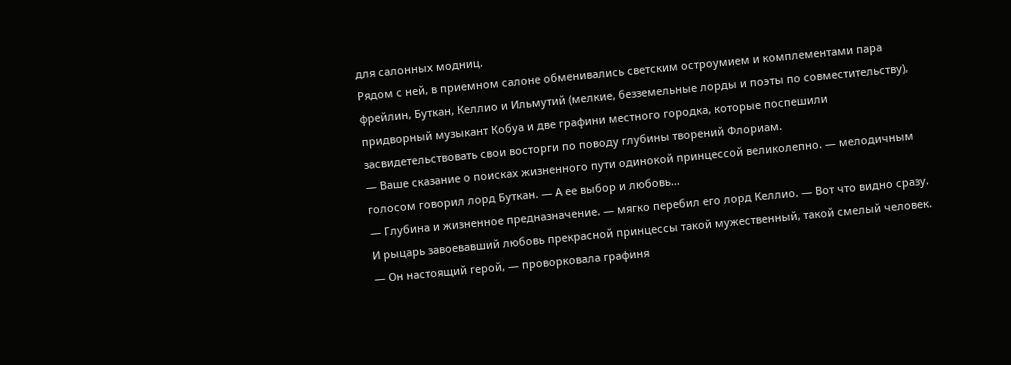для салонных модниц.
Рядом с ней, в приемном салоне обменивались светским остроумием и комплементами пара фрейлин, Буткан, Келлио и Ильмутий (мелкие, безземельные лорды и поэты по совместительству), придворный музыкант Кобуа и две графини местного городка, которые поспешили засвидетельствовать свои восторги по поводу глубины творений Флориам.
— Ваше сказание о поисках жизненного пути одинокой принцессой великолепно. — мелодичным голосом говорил лорд Буткан. — А ее выбор и любовь...
— Глубина и жизненное предназначение. — мягко перебил его лорд Келлио. — Вот что видно сразу. И рыцарь завоевавший любовь прекрасной принцессы такой мужественный, такой смелый человек.
— Он настоящий герой, — проворковала графиня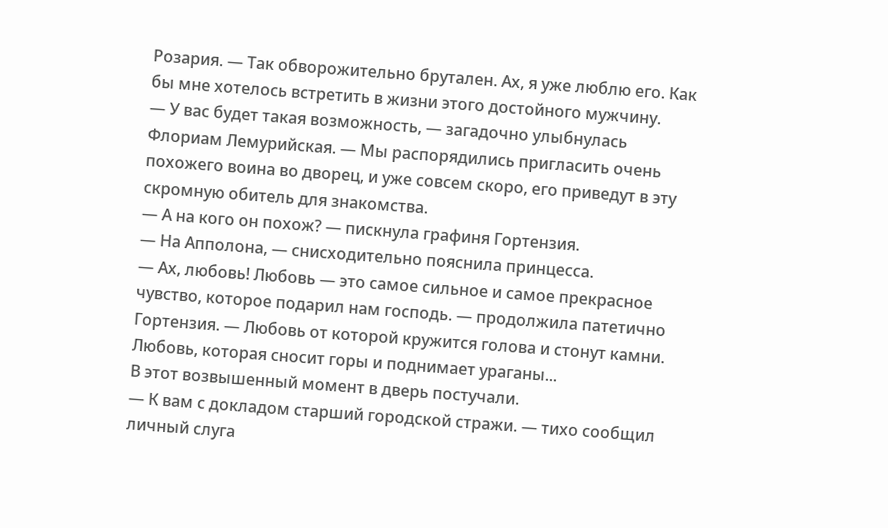Розария. — Так обворожительно брутален. Ах, я уже люблю его. Как бы мне хотелось встретить в жизни этого достойного мужчину.
— У вас будет такая возможность, — загадочно улыбнулась Флориам Лемурийская. — Мы распорядились пригласить очень похожего воина во дворец, и уже совсем скоро, его приведут в эту скромную обитель для знакомства.
— А на кого он похож? — пискнула графиня Гортензия.
— На Апполона, — снисходительно пояснила принцесса.
— Ах, любовь! Любовь — это самое сильное и самое прекрасное чувство, которое подарил нам господь. — продолжила патетично Гортензия. — Любовь от которой кружится голова и стонут камни. Любовь, которая сносит горы и поднимает ураганы...
В этот возвышенный момент в дверь постучали.
— К вам с докладом старший городской стражи. — тихо сообщил личный слуга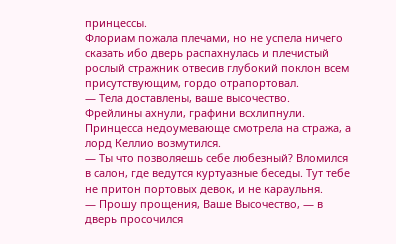принцессы.
Флориам пожала плечами, но не успела ничего сказать ибо дверь распахнулась и плечистый рослый стражник отвесив глубокий поклон всем присутствующим, гордо отрапортовал.
— Тела доставлены, ваше высочество.
Фрейлины ахнули, графини всхлипнули.
Принцесса недоумевающе смотрела на стража, а лорд Келлио возмутился.
— Ты что позволяешь себе любезный? Вломился в салон, где ведутся куртуазные беседы. Тут тебе не притон портовых девок, и не караульня.
— Прошу прощения, Ваше Высочество, — в дверь просочился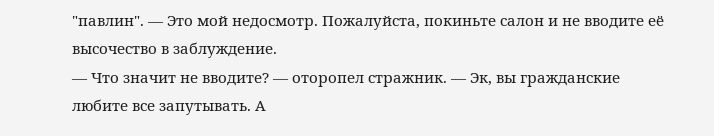"павлин". — Это мой недосмотр. Пожалуйста, покиньте салон и не вводите её высочество в заблуждение.
— Что значит не вводите? — оторопел стражник. — Эк, вы гражданские любите все запутывать. А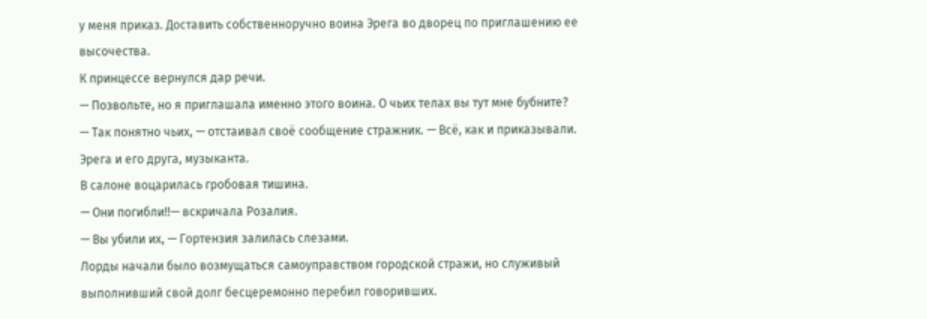у меня приказ. Доставить собственноручно воина Эрега во дворец по приглашению ее высочества.
К принцессе вернулся дар речи.
— Позвольте, но я приглашала именно этого воина. О чьих телах вы тут мне бубните?
— Так понятно чьих, — отстаивал своё сообщение стражник. — Всё, как и приказывали. Эрега и его друга, музыканта.
В салоне воцарилась гробовая тишина.
— Они погибли!!— вскричала Розалия.
— Вы убили их, — Гортензия залилась слезами.
Лорды начали было возмущаться самоуправством городской стражи, но служивый выполнивший свой долг бесцеремонно перебил говоривших.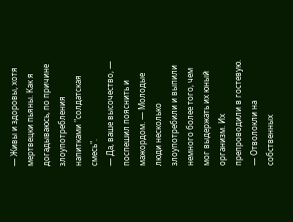— Живы и здоровы, хотя мертвецки пьяны. Как я догадываюсь, по причине злоупотребления напитками "солдатская смесь".
— Да, ваше высочество, — поспешил пояснить и мажордом. — Молодые люди несколько злоупотребили и выпили немного более того, чем мог выдержать их юный организм. Их препроводили в гостевую.
— Отволокли на собственных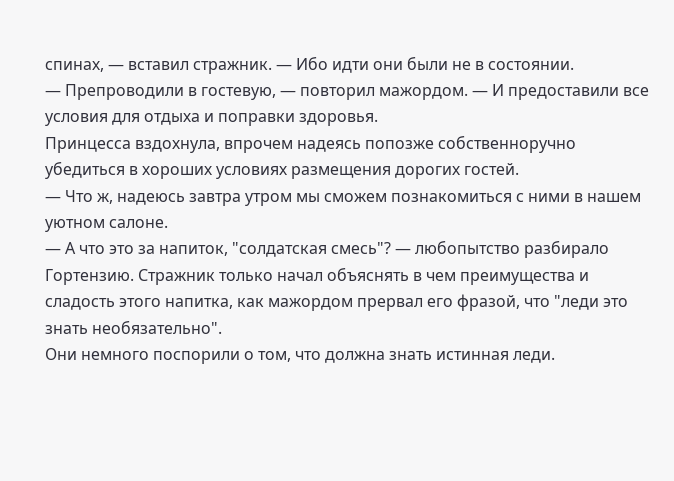спинах, — вставил стражник. — Ибо идти они были не в состоянии.
— Препроводили в гостевую, — повторил мажордом. — И предоставили все условия для отдыха и поправки здоровья.
Принцесса вздохнула, впрочем надеясь попозже собственноручно убедиться в хороших условиях размещения дорогих гостей.
— Что ж, надеюсь завтра утром мы сможем познакомиться с ними в нашем уютном салоне.
— А что это за напиток, "солдатская смесь"? — любопытство разбирало Гортензию. Стражник только начал объяснять в чем преимущества и сладость этого напитка, как мажордом прервал его фразой, что "леди это знать необязательно".
Они немного поспорили о том, что должна знать истинная леди.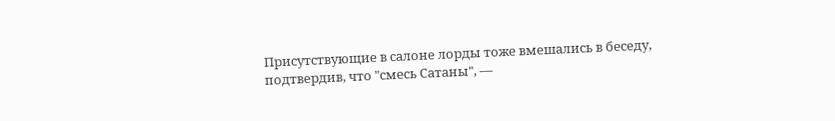Присутствующие в салоне лорды тоже вмешались в беседу, подтвердив, что "смесь Сатаны", —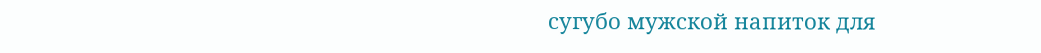сугубо мужской напиток для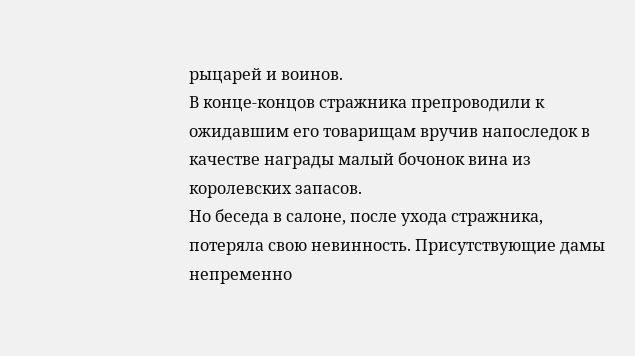рыцарей и воинов.
В конце-концов стражника препроводили к ожидавшим его товарищам вручив напоследок в качестве награды малый бочонок вина из королевских запасов.
Но беседа в салоне, после ухода стражника, потеряла свою невинность. Присутствующие дамы непременно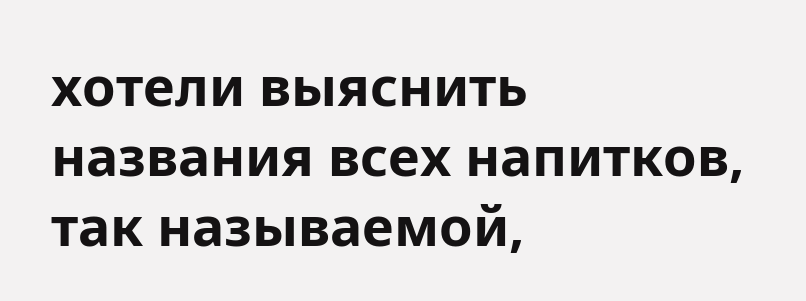хотели выяснить названия всех напитков, так называемой,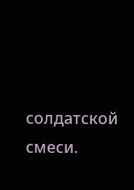солдатской смеси.